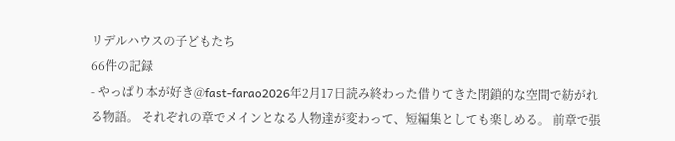リデルハウスの子どもたち
66件の記録
- やっぱり本が好き@fast-farao2026年2月17日読み終わった借りてきた閉鎖的な空間で紡がれる物語。 それぞれの章でメインとなる人物達が変わって、短編集としても楽しめる。 前章で張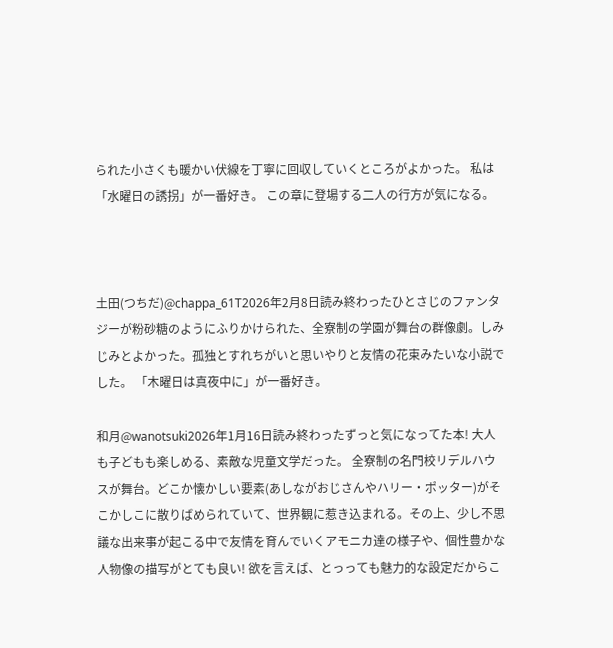られた小さくも暖かい伏線を丁寧に回収していくところがよかった。 私は「水曜日の誘拐」が一番好き。 この章に登場する二人の行方が気になる。



土田(つちだ)@chappa_61T2026年2月8日読み終わったひとさじのファンタジーが粉砂糖のようにふりかけられた、全寮制の学園が舞台の群像劇。しみじみとよかった。孤独とすれちがいと思いやりと友情の花束みたいな小説でした。 「木曜日は真夜中に」が一番好き。

和月@wanotsuki2026年1月16日読み終わったずっと気になってた本! 大人も子どもも楽しめる、素敵な児童文学だった。 全寮制の名門校リデルハウスが舞台。どこか懐かしい要素(あしながおじさんやハリー・ポッター)がそこかしこに散りばめられていて、世界観に惹き込まれる。その上、少し不思議な出来事が起こる中で友情を育んでいくアモニカ達の様子や、個性豊かな人物像の描写がとても良い! 欲を言えば、とっっても魅力的な設定だからこ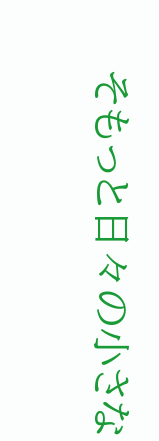そもっと日々の小さな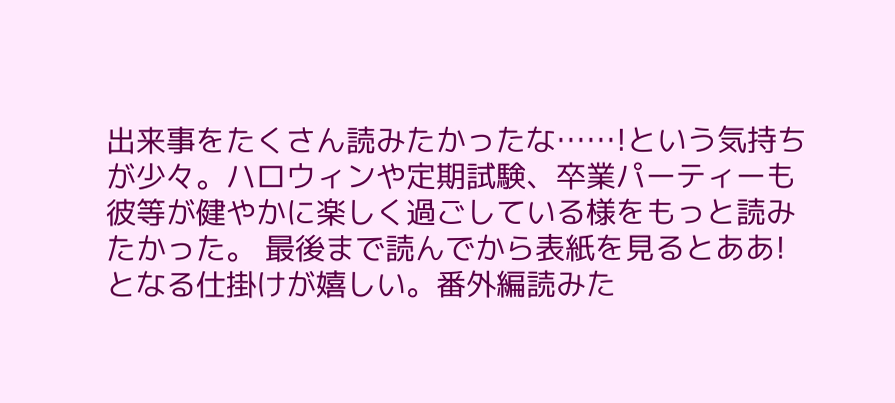出来事をたくさん読みたかったな……!という気持ちが少々。ハロウィンや定期試験、卒業パーティーも彼等が健やかに楽しく過ごしている様をもっと読みたかった。 最後まで読んでから表紙を見るとああ!となる仕掛けが嬉しい。番外編読みた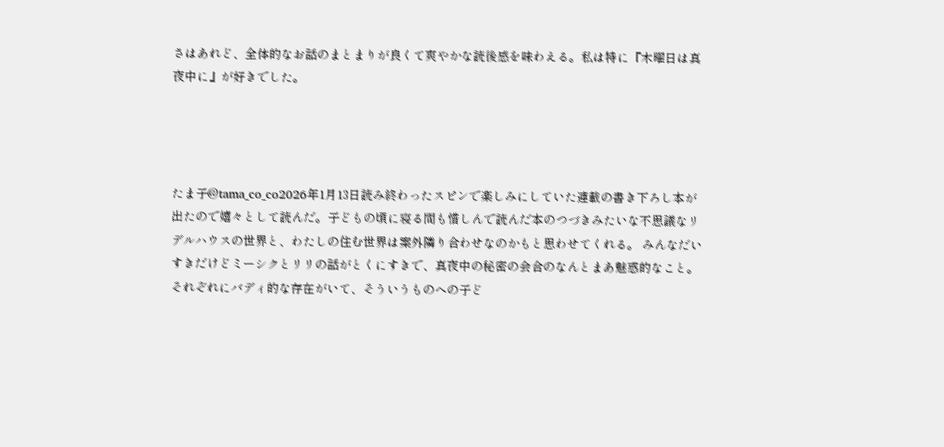さはあれど、全体的なお話のまとまりが良くて爽やかな読後感を味わえる。私は特に『木曜日は真夜中に』が好きでした。




たま子@tama_co_co2026年1月13日読み終わったスピンで楽しみにしていた連載の書き下ろし本が出たので嬉々として読んだ。子どもの頃に寝る間も惜しんで読んだ本のつづきみたいな不思議なリデルハウスの世界と、わたしの住む世界は案外隣り合わせなのかもと思わせてくれる。 みんなだいすきだけどミーシクとリリの話がとくにすきで、真夜中の秘密の会合のなんとまあ魅惑的なこと。それぞれにバディ的な存在がいて、そういうものへの子ど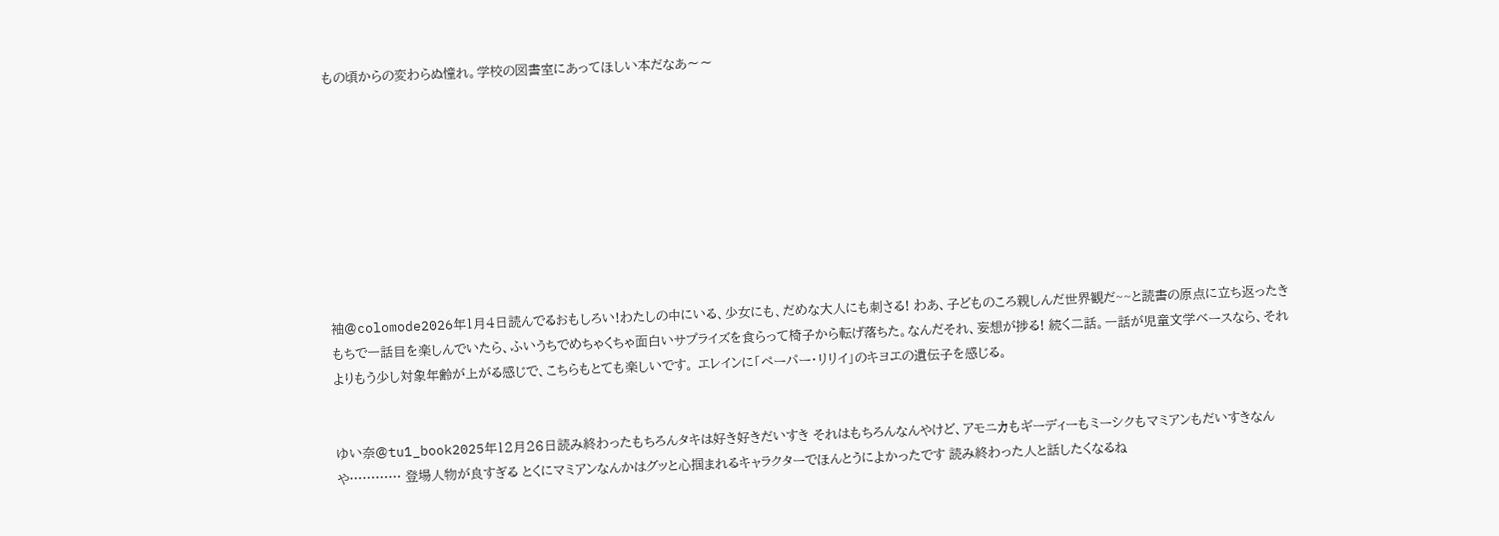もの頃からの変わらぬ憧れ。学校の図書室にあってほしい本だなあ〜〜









袖@colomode2026年1月4日読んでるおもしろい!わたしの中にいる、少女にも、だめな大人にも刺さる! わあ、子どものころ親しんだ世界観だ~~と読書の原点に立ち返ったきもちで一話目を楽しんでいたら、ふいうちでめちゃくちゃ面白いサプライズを食らって椅子から転げ落ちた。なんだそれ、妄想が捗る! 続く二話。一話が児童文学ベースなら、それよりもう少し対象年齢が上がる感じで、こちらもとても楽しいです。 エレインに「ペーパー・リリイ」のキヨエの遺伝子を感じる。


ゆい奈@tu1_book2025年12月26日読み終わったもちろんタキは好き好きだいすき それはもちろんなんやけど、アモニカもギーディーもミーシクもマミアンもだいすきなんや………… 登場人物が良すぎる とくにマミアンなんかはグッと心掴まれるキャラクターでほんとうによかったです 読み終わった人と話したくなるね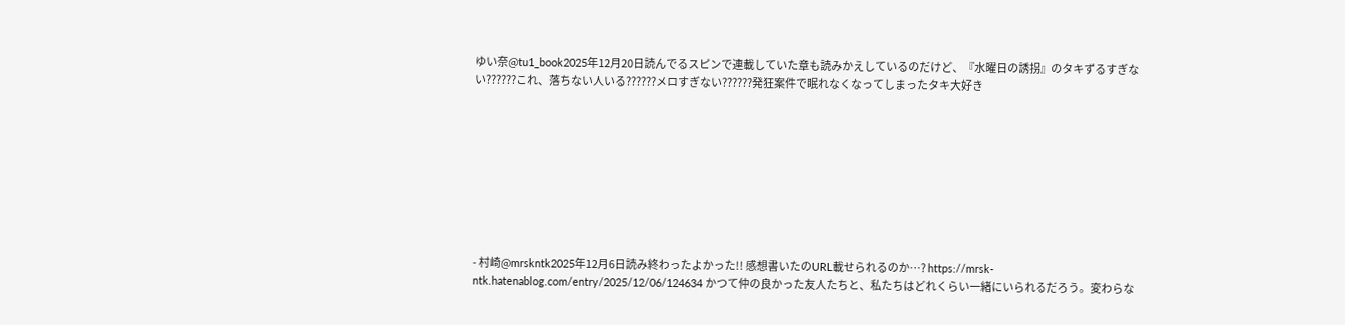ゆい奈@tu1_book2025年12月20日読んでるスピンで連載していた章も読みかえしているのだけど、『水曜日の誘拐』のタキずるすぎない??????これ、落ちない人いる??????メロすぎない??????発狂案件で眠れなくなってしまったタキ大好き









- 村崎@mrskntk2025年12月6日読み終わったよかった!! 感想書いたのURL載せられるのか…? https://mrsk-ntk.hatenablog.com/entry/2025/12/06/124634 かつて仲の良かった友人たちと、私たちはどれくらい一緒にいられるだろう。変わらな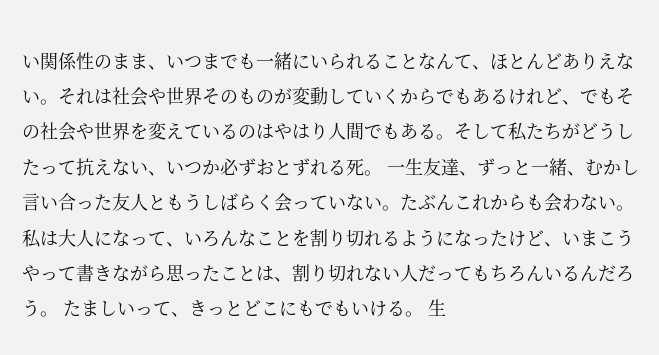い関係性のまま、いつまでも一緒にいられることなんて、ほとんどありえない。それは社会や世界そのものが変動していくからでもあるけれど、でもその社会や世界を変えているのはやはり人間でもある。そして私たちがどうしたって抗えない、いつか必ずおとずれる死。 一生友達、ずっと一緒、むかし言い合った友人ともうしばらく会っていない。たぶんこれからも会わない。私は大人になって、いろんなことを割り切れるようになったけど、いまこうやって書きながら思ったことは、割り切れない人だってもちろんいるんだろう。 たましいって、きっとどこにもでもいける。 生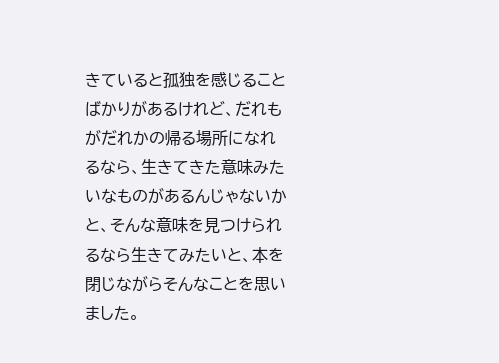きていると孤独を感じることばかりがあるけれど、だれもがだれかの帰る場所になれるなら、生きてきた意味みたいなものがあるんじゃないかと、そんな意味を見つけられるなら生きてみたいと、本を閉じながらそんなことを思いました。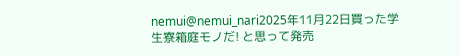nemui@nemui_nari2025年11月22日買った学生寮箱庭モノだ! と思って発売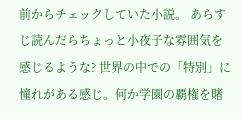前からチェックしていた小説。 あらすじ読んだらちょっと小夜子な雰囲気を感じるような? 世界の中での「特別」に憧れがある感じ。何か学園の覇権を賭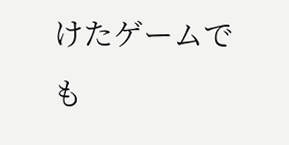けたゲームでも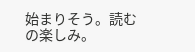始まりそう。読むの楽しみ。